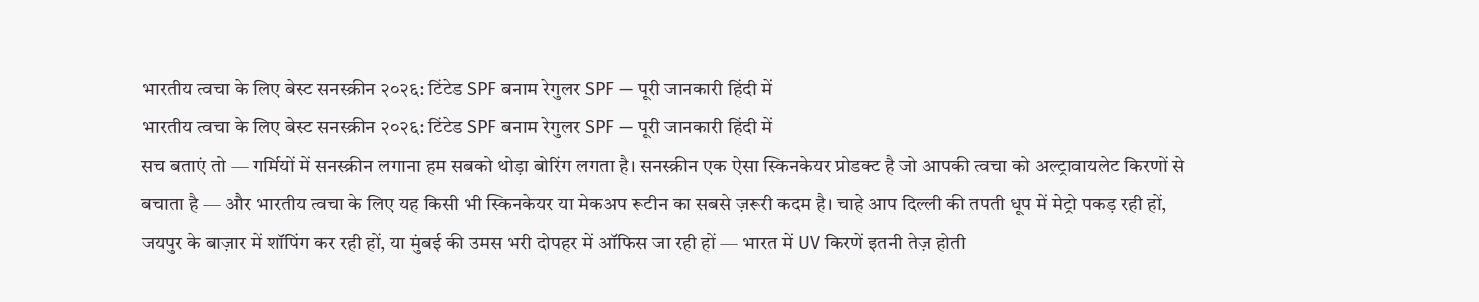भारतीय त्वचा के लिए बेस्ट सनस्क्रीन २०२६: टिंटेड SPF बनाम रेगुलर SPF — पूरी जानकारी हिंदी में
भारतीय त्वचा के लिए बेस्ट सनस्क्रीन २०२६: टिंटेड SPF बनाम रेगुलर SPF — पूरी जानकारी हिंदी में
सच बताएं तो — गर्मियों में सनस्क्रीन लगाना हम सबको थोड़ा बोरिंग लगता है। सनस्क्रीन एक ऐसा स्किनकेयर प्रोडक्ट है जो आपकी त्वचा को अल्ट्रावायलेट किरणों से बचाता है — और भारतीय त्वचा के लिए यह किसी भी स्किनकेयर या मेकअप रूटीन का सबसे ज़रूरी कदम है। चाहे आप दिल्ली की तपती धूप में मेट्रो पकड़ रही हों, जयपुर के बाज़ार में शॉपिंग कर रही हों, या मुंबई की उमस भरी दोपहर में ऑफिस जा रही हों — भारत में UV किरणें इतनी तेज़ होती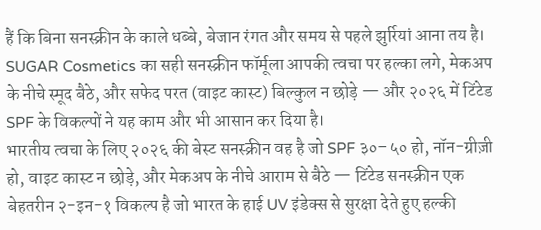हैं कि बिना सनस्क्रीन के काले धब्बे, बेजान रंगत और समय से पहले झुर्रियां आना तय है। SUGAR Cosmetics का सही सनस्क्रीन फॉर्मूला आपकी त्वचा पर हल्का लगे, मेकअप के नीचे स्मूद बैठे, और सफेद परत (वाइट कास्ट) बिल्कुल न छोड़े — और २०२६ में टिंटेड SPF के विकल्पों ने यह काम और भी आसान कर दिया है।
भारतीय त्वचा के लिए २०२६ की बेस्ट सनस्क्रीन वह है जो SPF ३०–५० हो, नॉन-ग्रीज़ी हो, वाइट कास्ट न छोड़े, और मेकअप के नीचे आराम से बैठे — टिंटेड सनस्क्रीन एक बेहतरीन २-इन-१ विकल्प है जो भारत के हाई UV इंडेक्स से सुरक्षा देते हुए हल्की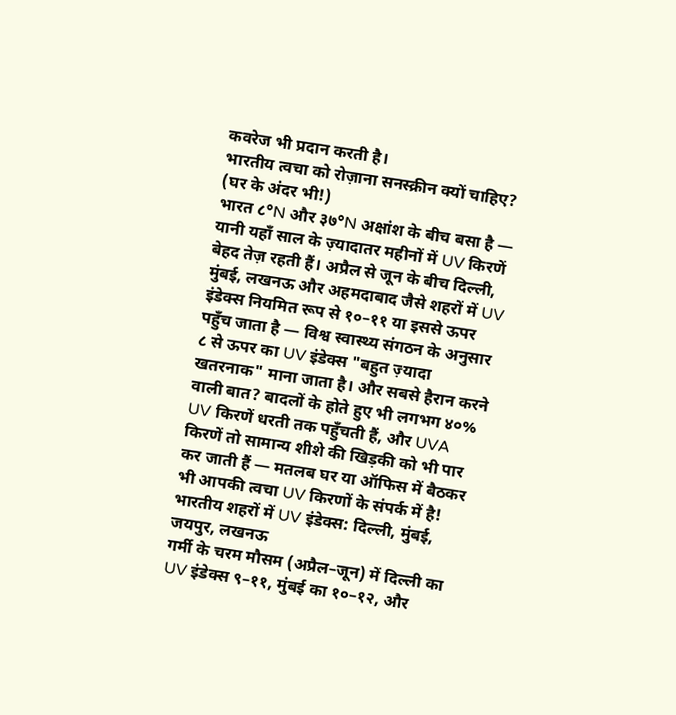कवरेज भी प्रदान करती है।
भारतीय त्वचा को रोज़ाना सनस्क्रीन क्यों चाहिए? (घर के अंदर भी!)
भारत ८°N और ३७°N अक्षांश के बीच बसा है — यानी यहाँ साल के ज़्यादातर महीनों में UV किरणें बेहद तेज़ रहती हैं। अप्रैल से जून के बीच दिल्ली, मुंबई, लखनऊ और अहमदाबाद जैसे शहरों में UV इंडेक्स नियमित रूप से १०–११ या इससे ऊपर पहुँच जाता है — विश्व स्वास्थ्य संगठन के अनुसार ८ से ऊपर का UV इंडेक्स "बहुत ज़्यादा खतरनाक" माना जाता है। और सबसे हैरान करने वाली बात? बादलों के होते हुए भी लगभग ४०% UV किरणें धरती तक पहुँचती हैं, और UVA किरणें तो सामान्य शीशे की खिड़की को भी पार कर जाती हैं — मतलब घर या ऑफिस में बैठकर भी आपकी त्वचा UV किरणों के संपर्क में है!
भारतीय शहरों में UV इंडेक्स: दिल्ली, मुंबई, जयपुर, लखनऊ
गर्मी के चरम मौसम (अप्रैल–जून) में दिल्ली का UV इंडेक्स ९–११, मुंबई का १०–१२, और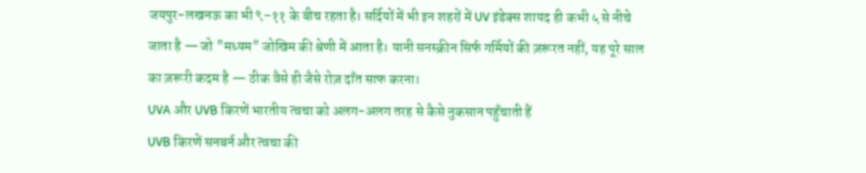जयपुर-लखनऊ का भी ९–११ के बीच रहता है। सर्दियों में भी इन शहरों में UV इंडेक्स शायद ही कभी ५ से नीचे जाता है — जो "मध्यम" जोखिम की श्रेणी में आता है। यानी सनस्क्रीन सिर्फ गर्मियों की ज़रूरत नहीं, यह पूरे साल का ज़रूरी कदम है — ठीक वैसे ही जैसे रोज़ दाँत साफ करना।
UVA और UVB किरणें भारतीय त्वचा को अलग-अलग तरह से कैसे नुकसान पहुँचाती हैं
UVB किरणें सनबर्न और त्वचा की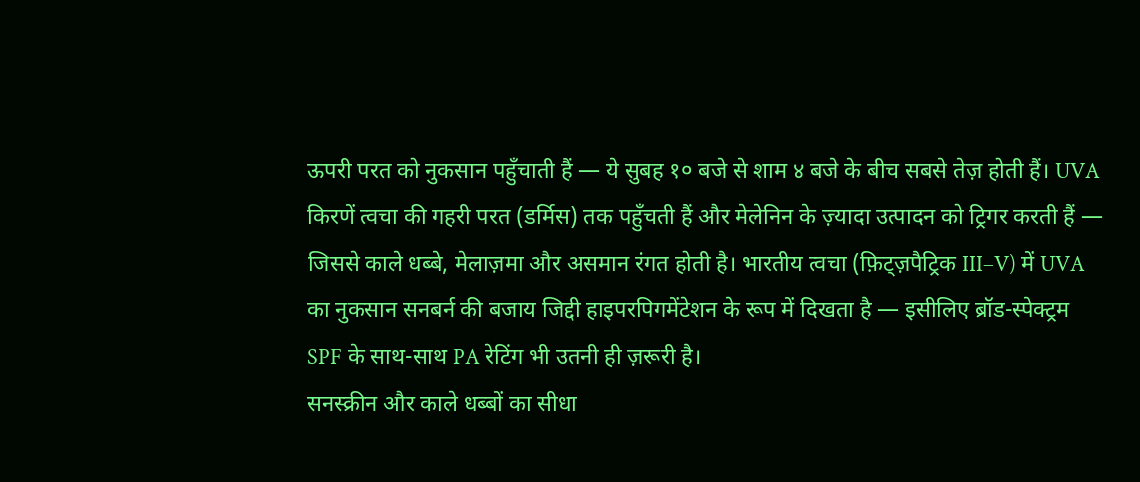ऊपरी परत को नुकसान पहुँचाती हैं — ये सुबह १० बजे से शाम ४ बजे के बीच सबसे तेज़ होती हैं। UVA किरणें त्वचा की गहरी परत (डर्मिस) तक पहुँचती हैं और मेलेनिन के ज़्यादा उत्पादन को ट्रिगर करती हैं — जिससे काले धब्बे, मेलाज़मा और असमान रंगत होती है। भारतीय त्वचा (फ़िट्ज़पैट्रिक III–V) में UVA का नुकसान सनबर्न की बजाय जिद्दी हाइपरपिगमेंटेशन के रूप में दिखता है — इसीलिए ब्रॉड-स्पेक्ट्रम SPF के साथ-साथ PA रेटिंग भी उतनी ही ज़रूरी है।
सनस्क्रीन और काले धब्बों का सीधा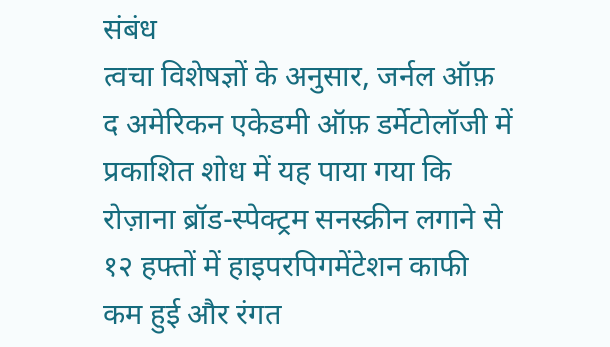संबंध
त्वचा विशेषज्ञों के अनुसार, जर्नल ऑफ़ द अमेरिकन एकेडमी ऑफ़ डर्मेटोलॉजी में प्रकाशित शोध में यह पाया गया कि रोज़ाना ब्रॉड-स्पेक्ट्रम सनस्क्रीन लगाने से १२ हफ्तों में हाइपरपिगमेंटेशन काफी कम हुई और रंगत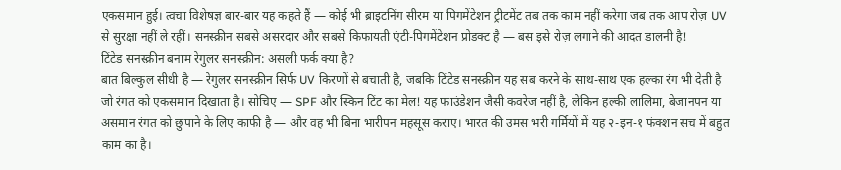एकसमान हुई। त्वचा विशेषज्ञ बार-बार यह कहते हैं — कोई भी ब्राइटनिंग सीरम या पिगमेंटेशन ट्रीटमेंट तब तक काम नहीं करेगा जब तक आप रोज़ UV से सुरक्षा नहीं ले रहीं। सनस्क्रीन सबसे असरदार और सबसे किफायती एंटी-पिगमेंटेशन प्रोडक्ट है — बस इसे रोज़ लगाने की आदत डालनी है!
टिंटेड सनस्क्रीन बनाम रेगुलर सनस्क्रीन: असली फर्क क्या है?
बात बिल्कुल सीधी है — रेगुलर सनस्क्रीन सिर्फ UV किरणों से बचाती है, जबकि टिंटेड सनस्क्रीन यह सब करने के साथ-साथ एक हल्का रंग भी देती है जो रंगत को एकसमान दिखाता है। सोचिए — SPF और स्किन टिंट का मेल! यह फाउंडेशन जैसी कवरेज नहीं है, लेकिन हल्की लालिमा, बेजानपन या असमान रंगत को छुपाने के लिए काफी है — और वह भी बिना भारीपन महसूस कराए। भारत की उमस भरी गर्मियों में यह २-इन-१ फंक्शन सच में बहुत काम का है।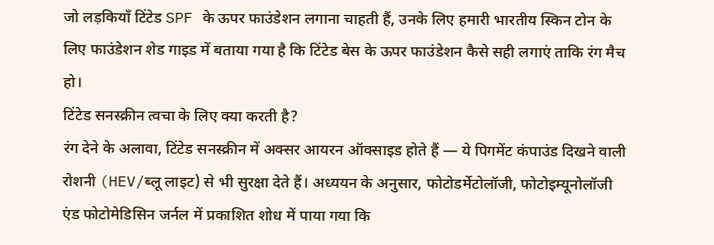जो लड़कियाँ टिंटेड SPF के ऊपर फाउंडेशन लगाना चाहती हैं, उनके लिए हमारी भारतीय स्किन टोन के लिए फाउंडेशन शेड गाइड में बताया गया है कि टिंटेड बेस के ऊपर फाउंडेशन कैसे सही लगाएं ताकि रंग मैच हो।
टिंटेड सनस्क्रीन त्वचा के लिए क्या करती है?
रंग देने के अलावा, टिंटेड सनस्क्रीन में अक्सर आयरन ऑक्साइड होते हैं — ये पिगमेंट कंपाउंड दिखने वाली रोशनी (HEV/ब्लू लाइट) से भी सुरक्षा देते हैं। अध्ययन के अनुसार, फोटोडर्मेटोलॉजी, फोटोइम्यूनोलॉजी एंड फोटोमेडिसिन जर्नल में प्रकाशित शोध में पाया गया कि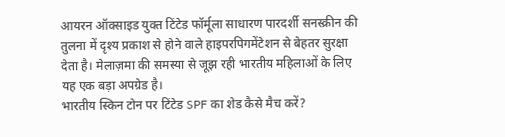आयरन ऑक्साइड युक्त टिंटेड फॉर्मूला साधारण पारदर्शी सनस्क्रीन की तुलना में दृश्य प्रकाश से होने वाले हाइपरपिगमेंटेशन से बेहतर सुरक्षा देता है। मेलाज़मा की समस्या से जूझ रही भारतीय महिलाओं के लिए यह एक बड़ा अपग्रेड है।
भारतीय स्किन टोन पर टिंटेड SPF का शेड कैसे मैच करें?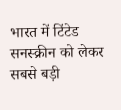भारत में टिंटेड सनस्क्रीन को लेकर सबसे बड़ी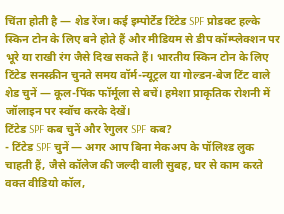चिंता होती है — शेड रेंज। कई इम्पोर्टेड टिंटेड SPF प्रोडक्ट हल्के स्किन टोन के लिए बने होते हैं और मीडियम से डीप कॉम्प्लेक्शन पर भूरे या राखी रंग जैसे दिख सकते हैं। भारतीय स्किन टोन के लिए टिंटेड सनस्क्रीन चुनते समय वॉर्म-न्यूट्रल या गोल्डन-बेज टिंट वाले शेड चुनें — कूल-पिंक फॉर्मूला से बचें। हमेशा प्राकृतिक रोशनी में जॉलाइन पर स्वॉच करके देखें।
टिंटेड SPF कब चुनें और रेगुलर SPF कब?
- टिंटेड SPF चुनें — अगर आप बिना मेकअप के पॉलिश्ड लुक चाहती हैं, जैसे कॉलेज की जल्दी वाली सुबह, घर से काम करते वक्त वीडियो कॉल,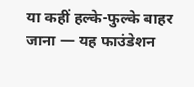या कहीं हल्के-फुल्के बाहर जाना — यह फाउंडेशन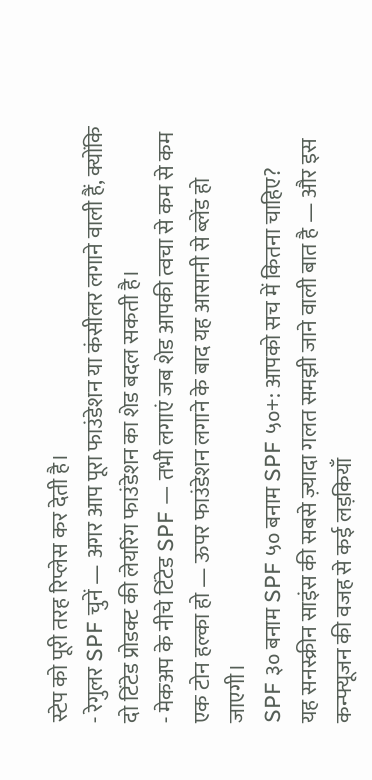स्टेप को पूरी तरह रिप्लेस कर देती है।
- रेगुलर SPF चुनें — अगर आप पूरा फाउंडेशन या कंसीलर लगाने वाली हैं, क्योंकि दो टिंटेड प्रोडक्ट की लेयरिंग फाउंडेशन का शेड बदल सकती है।
- मेकअप के नीचे टिंटेड SPF — तभी लगाएं जब शेड आपकी त्वचा से कम से कम एक टोन हल्का हो — ऊपर फाउंडेशन लगाने के बाद यह आसानी से ब्लेंड हो जाएगी।
SPF ३० बनाम SPF ५० बनाम SPF ५०+: आपको सच में कितना चाहिए?
यह सनस्क्रीन साइंस की सबसे ज़्यादा गलत समझी जाने वाली बात है — और इस कन्फ्यूजन की वजह से कई लड़कियाँ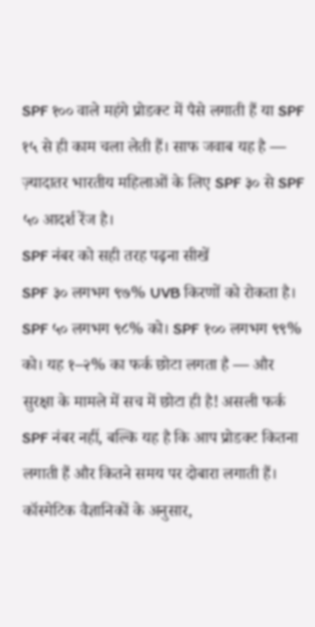SPF १०० वाले महंगे प्रोडक्ट में पैसे लगाती हैं या SPF १५ से ही काम चला लेती हैं। साफ जवाब यह है — ज़्यादातर भारतीय महिलाओं के लिए SPF ३० से SPF ५० आदर्श रेंज है।
SPF नंबर को सही तरह पढ़ना सीखें
SPF ३० लगभग ९७% UVB किरणों को रोकता है। SPF ५० लगभग ९८% को। SPF १०० लगभग ९९% को। यह १–२% का फर्क छोटा लगता है — और सुरक्षा के मामले में सच में छोटा ही है! असली फर्क SPF नंबर नहीं, बल्कि यह है कि आप प्रोडक्ट कितना लगाती हैं और कितने समय पर दोबारा लगाती हैं। कॉस्मेटिक वैज्ञानिकों के अनुसार,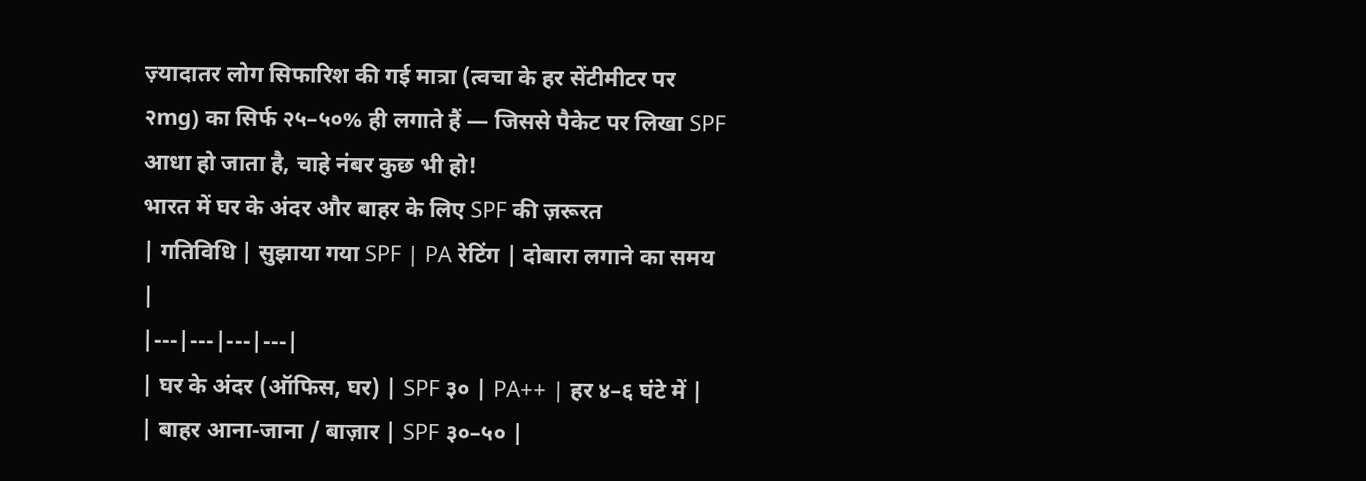ज़्यादातर लोग सिफारिश की गई मात्रा (त्वचा के हर सेंटीमीटर पर २mg) का सिर्फ २५–५०% ही लगाते हैं — जिससे पैकेट पर लिखा SPF आधा हो जाता है, चाहे नंबर कुछ भी हो!
भारत में घर के अंदर और बाहर के लिए SPF की ज़रूरत
| गतिविधि | सुझाया गया SPF | PA रेटिंग | दोबारा लगाने का समय |
|---|---|---|---|
| घर के अंदर (ऑफिस, घर) | SPF ३० | PA++ | हर ४–६ घंटे में |
| बाहर आना-जाना / बाज़ार | SPF ३०–५० |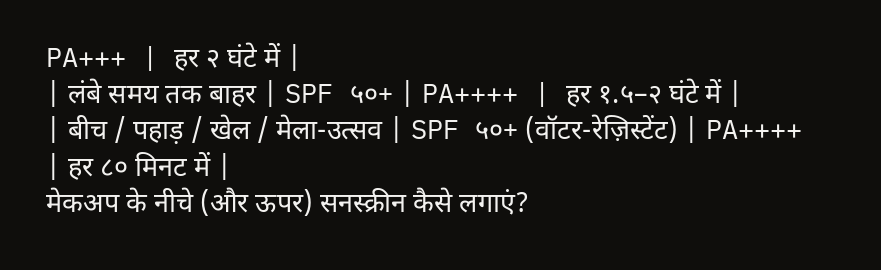PA+++ | हर २ घंटे में |
| लंबे समय तक बाहर | SPF ५०+ | PA++++ | हर १.५–२ घंटे में |
| बीच / पहाड़ / खेल / मेला-उत्सव | SPF ५०+ (वॉटर-रेज़िस्टेंट) | PA++++ | हर ८० मिनट में |
मेकअप के नीचे (और ऊपर) सनस्क्रीन कैसे लगाएं?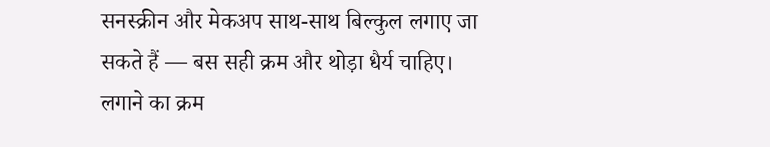सनस्क्रीन और मेकअप साथ-साथ बिल्कुल लगाए जा सकते हैं — बस सही क्रम और थोड़ा धैर्य चाहिए। लगाने का क्रम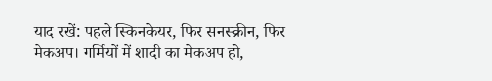याद रखें: पहले स्किनकेयर, फिर सनस्क्रीन, फिर मेकअप। गर्मियों में शादी का मेकअप हो,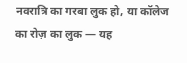नवरात्रि का गरबा लुक हो, या कॉलेज का रोज़ का लुक — यह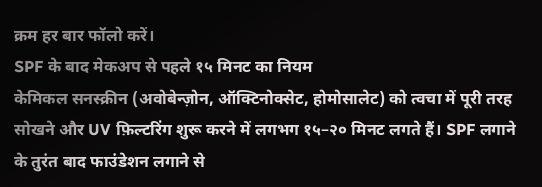क्रम हर बार फॉलो करें।
SPF के बाद मेकअप से पहले १५ मिनट का नियम
केमिकल सनस्क्रीन (अवोबेन्ज़ोन, ऑक्टिनोक्सेट, होमोसालेट) को त्वचा में पूरी तरह सोखने और UV फ़िल्टरिंग शुरू करने में लगभग १५–२० मिनट लगते हैं। SPF लगाने के तुरंत बाद फाउंडेशन लगाने से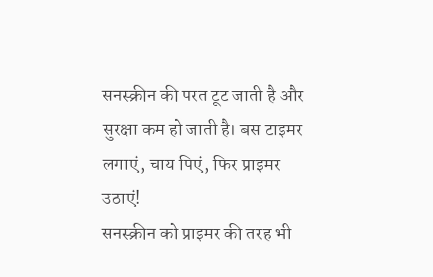सनस्क्रीन की परत टूट जाती है और सुरक्षा कम हो जाती है। बस टाइमर लगाएं, चाय पिएं, फिर प्राइमर उठाएं!
सनस्क्रीन को प्राइमर की तरह भी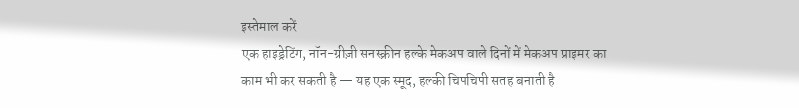इस्तेमाल करें
एक हाइड्रेटिंग, नॉन-ग्रीज़ी सनस्क्रीन हल्के मेकअप वाले दिनों में मेकअप प्राइमर का काम भी कर सकती है — यह एक स्मूद, हल्की चिपचिपी सतह बनाती है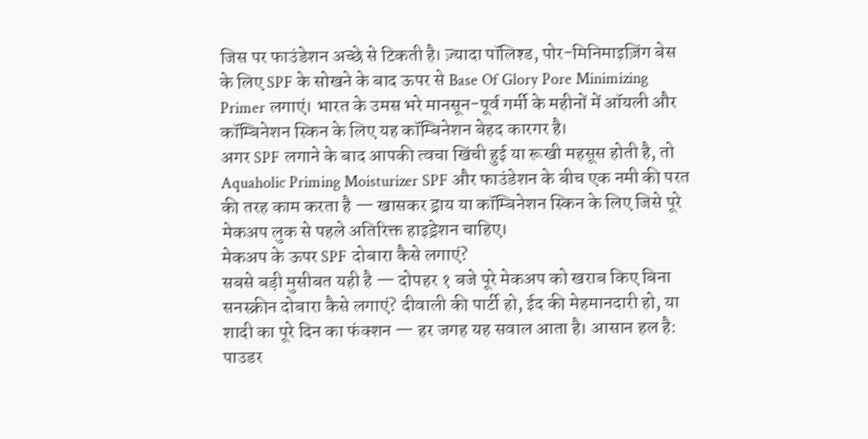जिस पर फाउंडेशन अच्छे से टिकती है। ज़्यादा पॉलिश्ड, पोर-मिनिमाइज़िंग बेस के लिए SPF के सोखने के बाद ऊपर से Base Of Glory Pore Minimizing Primer लगाएं। भारत के उमस भरे मानसून-पूर्व गर्मी के महीनों में ऑयली और कॉम्बिनेशन स्किन के लिए यह कॉम्बिनेशन बेहद कारगर है।
अगर SPF लगाने के बाद आपकी त्वचा खिंची हुई या रूखी महसूस होती है, तो Aquaholic Priming Moisturizer SPF और फाउंडेशन के बीच एक नमी की परत की तरह काम करता है — खासकर ड्राय या कॉम्बिनेशन स्किन के लिए जिसे पूरे मेकअप लुक से पहले अतिरिक्त हाइड्रेशन चाहिए।
मेकअप के ऊपर SPF दोबारा कैसे लगाएं?
सबसे बड़ी मुसीबत यही है — दोपहर १ बजे पूरे मेकअप को खराब किए बिना सनस्क्रीन दोबारा कैसे लगाएं? दीवाली की पार्टी हो, ईद की मेहमानदारी हो, या शादी का पूरे दिन का फंक्शन — हर जगह यह सवाल आता है। आसान हल है: पाउडर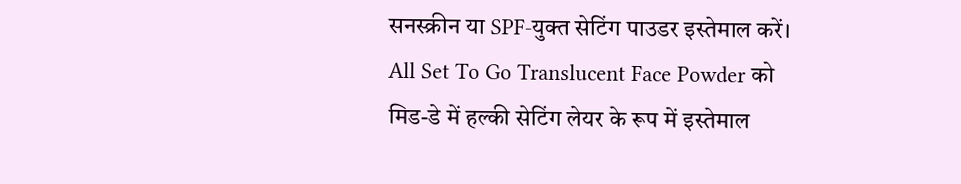सनस्क्रीन या SPF-युक्त सेटिंग पाउडर इस्तेमाल करें। All Set To Go Translucent Face Powder को मिड-डे में हल्की सेटिंग लेयर के रूप में इस्तेमाल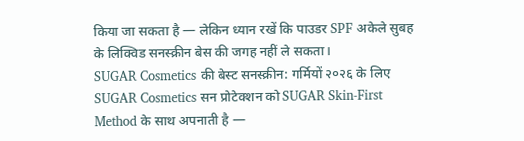किया जा सकता है — लेकिन ध्यान रखें कि पाउडर SPF अकेले सुबह के लिक्विड सनस्क्रीन बेस की जगह नहीं ले सकता।
SUGAR Cosmetics की बेस्ट सनस्क्रीन: गर्मियों २०२६ के लिए
SUGAR Cosmetics सन प्रोटेक्शन को SUGAR Skin-First Method के साथ अपनाती है —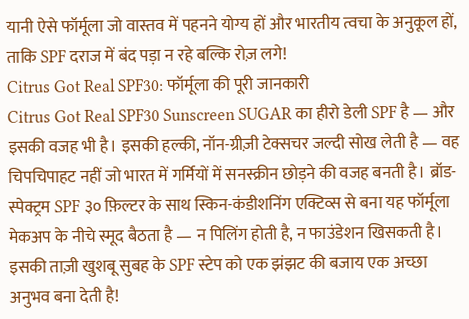यानी ऐसे फॉर्मूला जो वास्तव में पहनने योग्य हों और भारतीय त्वचा के अनुकूल हों, ताकि SPF दराज में बंद पड़ा न रहे बल्कि रोज़ लगे!
Citrus Got Real SPF30: फॉर्मूला की पूरी जानकारी
Citrus Got Real SPF30 Sunscreen SUGAR का हीरो डेली SPF है — और इसकी वजह भी है। इसकी हल्की, नॉन-ग्रीज़ी टेक्सचर जल्दी सोख लेती है — वह चिपचिपाहट नहीं जो भारत में गर्मियों में सनस्क्रीन छोड़ने की वजह बनती है। ब्रॉड-स्पेक्ट्रम SPF ३० फ़िल्टर के साथ स्किन-कंडीशनिंग एक्टिव्स से बना यह फॉर्मूला मेकअप के नीचे स्मूद बैठता है — न पिलिंग होती है, न फाउंडेशन खिसकती है। इसकी ताज़ी खुशबू सुबह के SPF स्टेप को एक झंझट की बजाय एक अच्छा अनुभव बना देती है!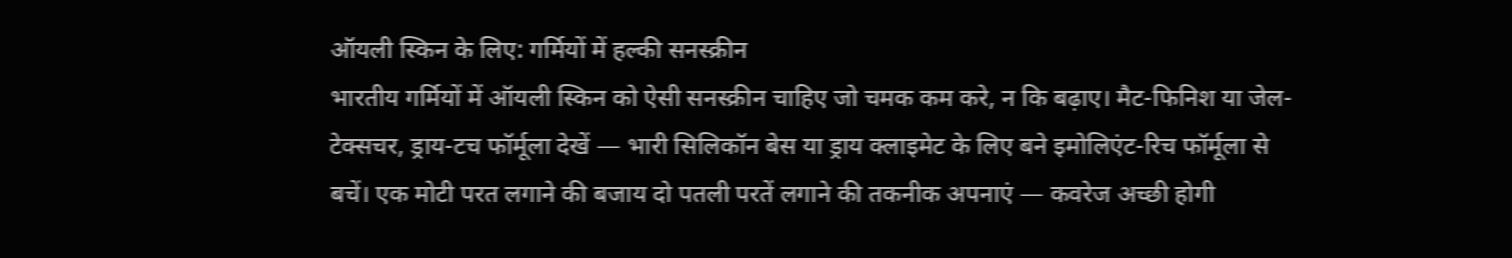ऑयली स्किन के लिए: गर्मियों में हल्की सनस्क्रीन
भारतीय गर्मियों में ऑयली स्किन को ऐसी सनस्क्रीन चाहिए जो चमक कम करे, न कि बढ़ाए। मैट-फिनिश या जेल-टेक्सचर, ड्राय-टच फॉर्मूला देखें — भारी सिलिकॉन बेस या ड्राय क्लाइमेट के लिए बने इमोलिएंट-रिच फॉर्मूला से बचें। एक मोटी परत लगाने की बजाय दो पतली परतें लगाने की तकनीक अपनाएं — कवरेज अच्छी होगी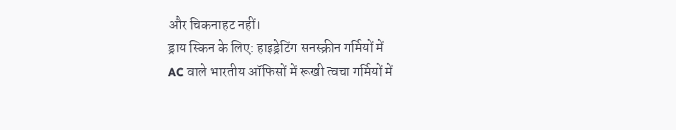और चिकनाहट नहीं।
ड्राय स्किन के लिए: हाइड्रेटिंग सनस्क्रीन गर्मियों में
AC वाले भारतीय ऑफिसों में रूखी त्वचा गर्मियों में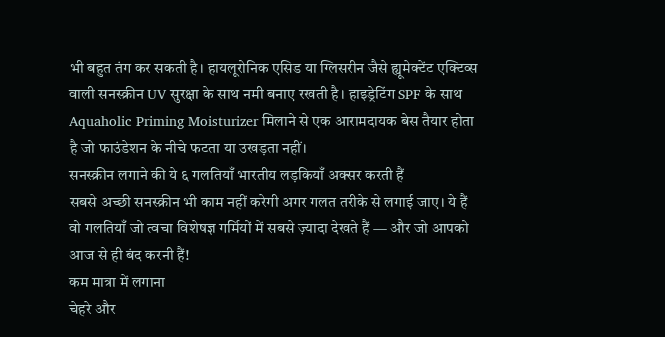भी बहुत तंग कर सकती है। हायलूरोनिक एसिड या ग्लिसरीन जैसे ह्यूमेक्टेंट एक्टिव्स वाली सनस्क्रीन UV सुरक्षा के साथ नमी बनाए रखती है। हाइड्रेटिंग SPF के साथ Aquaholic Priming Moisturizer मिलाने से एक आरामदायक बेस तैयार होता है जो फाउंडेशन के नीचे फटता या उखड़ता नहीं।
सनस्क्रीन लगाने की ये ६ गलतियाँ भारतीय लड़कियाँ अक्सर करती हैं
सबसे अच्छी सनस्क्रीन भी काम नहीं करेगी अगर गलत तरीके से लगाई जाए। ये हैं वो गलतियाँ जो त्वचा विशेषज्ञ गर्मियों में सबसे ज़्यादा देखते हैं — और जो आपको आज से ही बंद करनी हैं!
कम मात्रा में लगाना
चेहरे और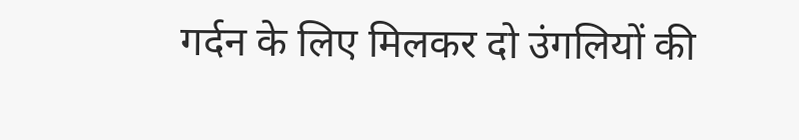गर्दन के लिए मिलकर दो उंगलियों की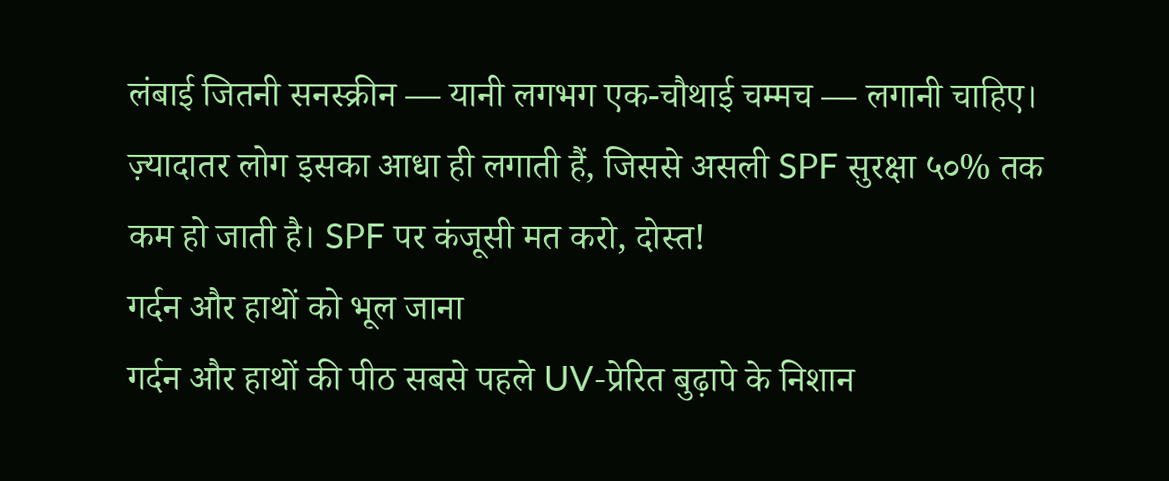लंबाई जितनी सनस्क्रीन — यानी लगभग एक-चौथाई चम्मच — लगानी चाहिए। ज़्यादातर लोग इसका आधा ही लगाती हैं, जिससे असली SPF सुरक्षा ५०% तक कम हो जाती है। SPF पर कंजूसी मत करो, दोस्त!
गर्दन और हाथों को भूल जाना
गर्दन और हाथों की पीठ सबसे पहले UV-प्रेरित बुढ़ापे के निशान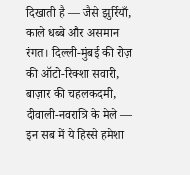दिखाती है — जैसे झुर्रियाँ, काले धब्बे और असमान रंगत। दिल्ली-मुंबई की रोज़ की ऑटो-रिक्शा सवारी, बाज़ार की चहलकदमी, दीवाली-नवरात्रि के मेले — इन सब में ये हिस्से हमेशा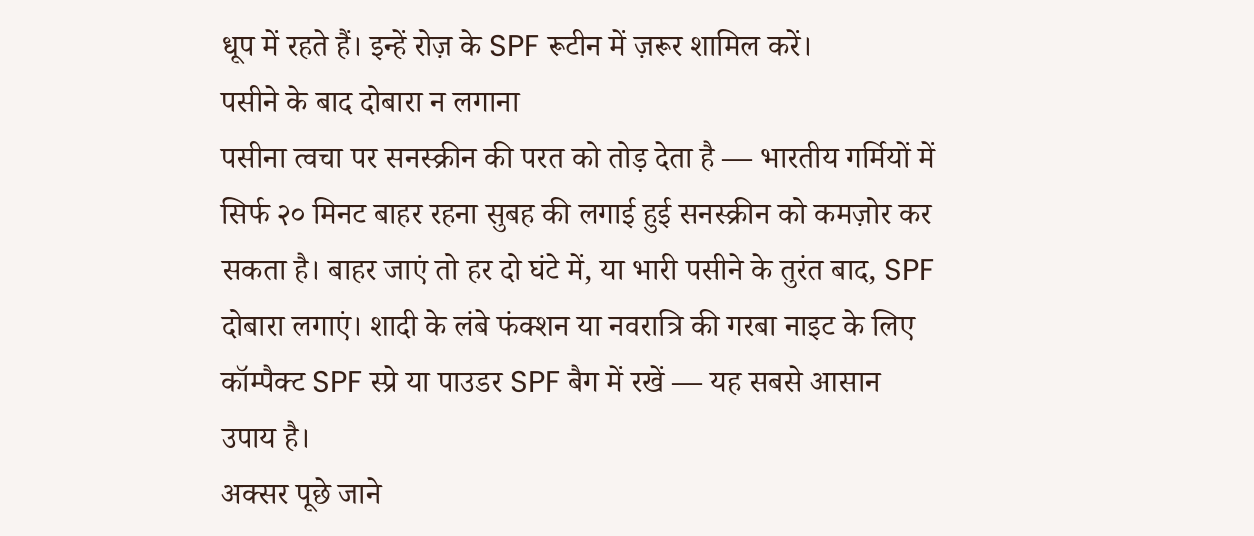धूप में रहते हैं। इन्हें रोज़ के SPF रूटीन में ज़रूर शामिल करें।
पसीने के बाद दोबारा न लगाना
पसीना त्वचा पर सनस्क्रीन की परत को तोड़ देता है — भारतीय गर्मियों में सिर्फ २० मिनट बाहर रहना सुबह की लगाई हुई सनस्क्रीन को कमज़ोर कर सकता है। बाहर जाएं तो हर दो घंटे में, या भारी पसीने के तुरंत बाद, SPF दोबारा लगाएं। शादी के लंबे फंक्शन या नवरात्रि की गरबा नाइट के लिए कॉम्पैक्ट SPF स्प्रे या पाउडर SPF बैग में रखें — यह सबसे आसान उपाय है।
अक्सर पूछे जाने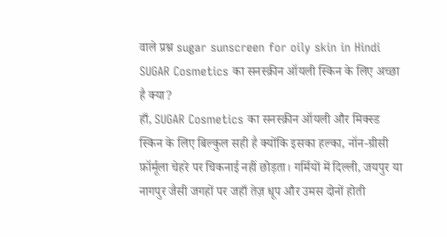वाले प्रश्न sugar sunscreen for oily skin in Hindi
SUGAR Cosmetics का सनस्क्रीन ऑयली स्किन के लिए अच्छा है क्या?
हाँ, SUGAR Cosmetics का सनस्क्रीन ऑयली और मिक्स्ड स्किन के लिए बिल्कुल सही है क्योंकि इसका हल्का, नॉन-ग्रीसी फ़ॉर्मूला चेहरे पर चिकनाई नहीं छोड़ता। गर्मियों में दिल्ली, जयपुर या नागपुर जैसी जगहों पर जहाँ तेज़ धूप और उमस दोनों होती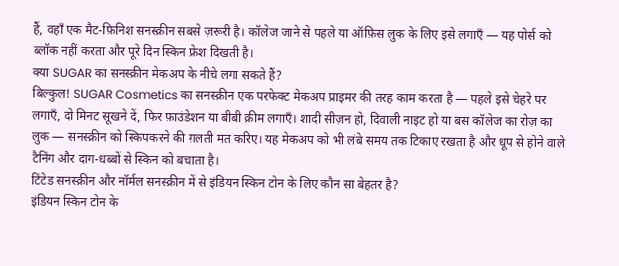हैं, वहाँ एक मैट-फ़िनिश सनस्क्रीन सबसे ज़रूरी है। कॉलेज जाने से पहले या ऑफ़िस लुक के लिए इसे लगाएँ — यह पोर्स को ब्लॉक नहीं करता और पूरे दिन स्किन फ्रेश दिखती है।
क्या SUGAR का सनस्क्रीन मेकअप के नीचे लगा सकते हैं?
बिल्कुल! SUGAR Cosmetics का सनस्क्रीन एक परफेक्ट मेकअप प्राइमर की तरह काम करता है — पहले इसे चेहरे पर लगाएँ, दो मिनट सूखने दें, फिर फ़ाउंडेशन या बीबी क्रीम लगाएँ। शादी सीज़न हो, दिवाली नाइट हो या बस कॉलेज का रोज़ का लुक — सनस्क्रीन को स्किपकरने की ग़लती मत करिए। यह मेकअप को भी लंबे समय तक टिकाए रखता है और धूप से होने वाले टैनिंग और दाग-धब्बों से स्किन को बचाता है।
टिंटेड सनस्क्रीन और नॉर्मल सनस्क्रीन में से इंडियन स्किन टोन के लिए कौन सा बेहतर है?
इंडियन स्किन टोन के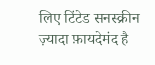लिए टिंटेड सनस्क्रीन ज़्यादा फ़ायदेमंद है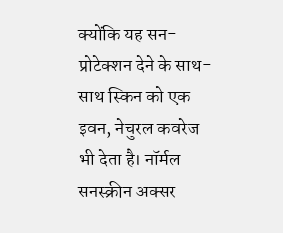क्योंकि यह सन-प्रोटेक्शन देने के साथ-साथ स्किन को एक इवन, नेचुरल कवरेज भी देता है। नॉर्मल सनस्क्रीन अक्सर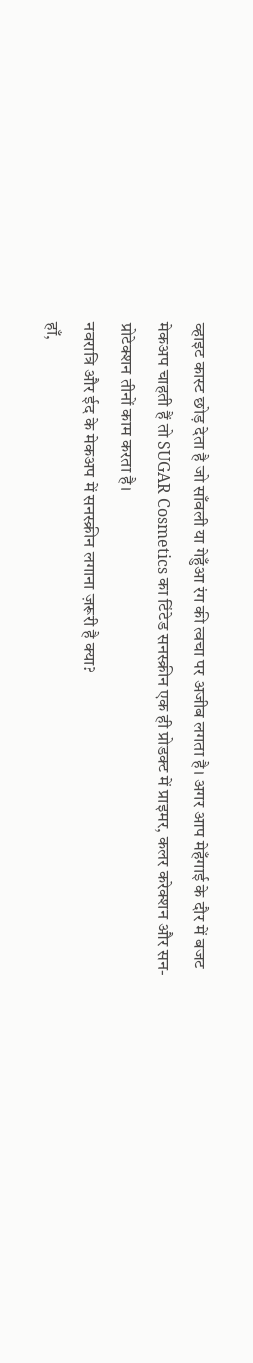व्हाइट कास्ट छोड़ देता है जो साँवली या गेहुँआ रंग की त्वचा पर अजीब लगता है। अगर आप मेहँगाई के दौर में बजट मेकअप चाहती हैं तो SUGAR Cosmetics का टिंटेड सनस्क्रीन एक ही प्रोडक्ट में प्राइमर, कलर करेक्शन और सन-प्रोटेक्शन तीनों काम करता है।
नवरात्रि और ईद के मेकअप में सनस्क्रीन लगाना ज़रूरी है क्या?
हाँ,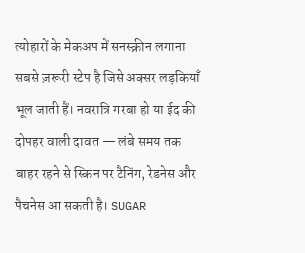त्योहारों के मेकअप में सनस्क्रीन लगाना सबसे ज़रूरी स्टेप है जिसे अक्सर लड़कियाँ भूल जाती हैं। नवरात्रि गरबा हो या ईद की दोपहर वाली दावत — लंबे समय तक बाहर रहने से स्किन पर टैनिंग, रेडनेस और पैचनेस आ सकती है। SUGAR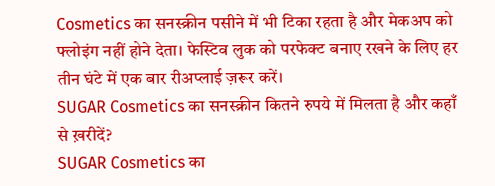Cosmetics का सनस्क्रीन पसीने में भी टिका रहता है और मेकअप को फ्लोइंग नहीं होने देता। फेस्टिव लुक को परफेक्ट बनाए रखने के लिए हर तीन घंटे में एक बार रीअप्लाई ज़रूर करें।
SUGAR Cosmetics का सनस्क्रीन कितने रुपये में मिलता है और कहाँ से ख़रीदें?
SUGAR Cosmetics का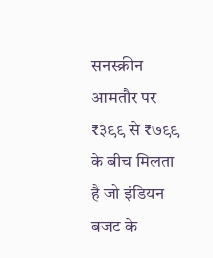सनस्क्रीन आमतौर पर ₹३९९ से ₹७९९ के बीच मिलता है जो इंडियन बजट के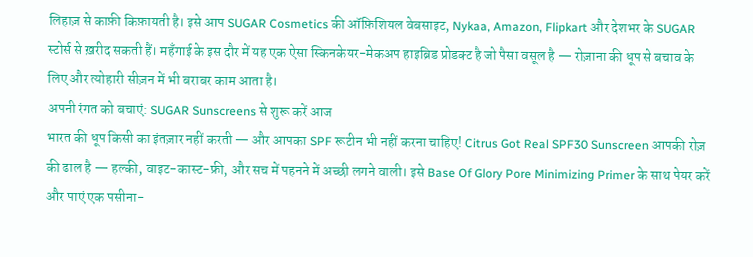लिहाज़ से काफ़ी किफ़ायती है। इसे आप SUGAR Cosmetics की ऑफ़िशियल वेबसाइट, Nykaa, Amazon, Flipkart और देशभर के SUGAR स्टोर्स से ख़रीद सकती हैं। महँगाई के इस दौर में यह एक ऐसा स्किनकेयर-मेकअप हाइब्रिड प्रोडक्ट है जो पैसा वसूल है — रोज़ाना की धूप से बचाव के लिए और त्योहारी सीज़न में भी बराबर काम आता है।
अपनी रंगत को बचाएं: SUGAR Sunscreens से शुरू करें आज
भारत की धूप किसी का इंतज़ार नहीं करती — और आपका SPF रूटीन भी नहीं करना चाहिए! Citrus Got Real SPF30 Sunscreen आपकी रोज़ की ढाल है — हल्की, वाइट-कास्ट-फ्री, और सच में पहनने में अच्छी लगने वाली। इसे Base Of Glory Pore Minimizing Primer के साथ पेयर करें और पाएं एक पसीना-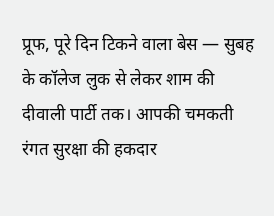प्रूफ, पूरे दिन टिकने वाला बेस — सुबह के कॉलेज लुक से लेकर शाम की दीवाली पार्टी तक। आपकी चमकती रंगत सुरक्षा की हकदार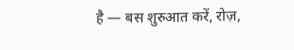है — बस शुरुआत करें, रोज़,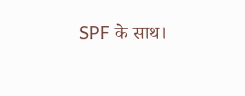SPF के साथ।